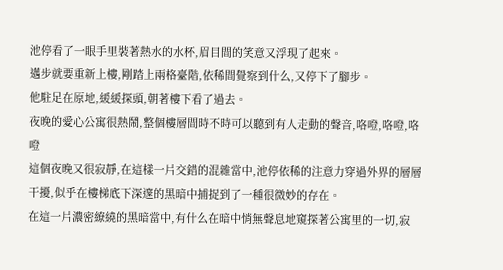池停看了一眼手里裝著熱水的水杯,眉目間的笑意又浮現了起來。
邁步就要重新上樓,剛踏上兩格臺階,依稀間覺察到什么,又停下了腳步。
他駐足在原地,緩緩探頭,朝著樓下看了過去。
夜晚的愛心公寓很熱鬧,整個樓層間時不時可以聽到有人走動的聲音,咯噔,咯噔,咯噔
這個夜晚又很寂靜,在這樣一片交錯的混雜當中,池停依稀的注意力穿過外界的層層干擾,似乎在樓梯底下深邃的黑暗中捕捉到了一種很微妙的存在。
在這一片濃密繚繞的黑暗當中,有什么在暗中悄無聲息地窺探著公寓里的一切,寂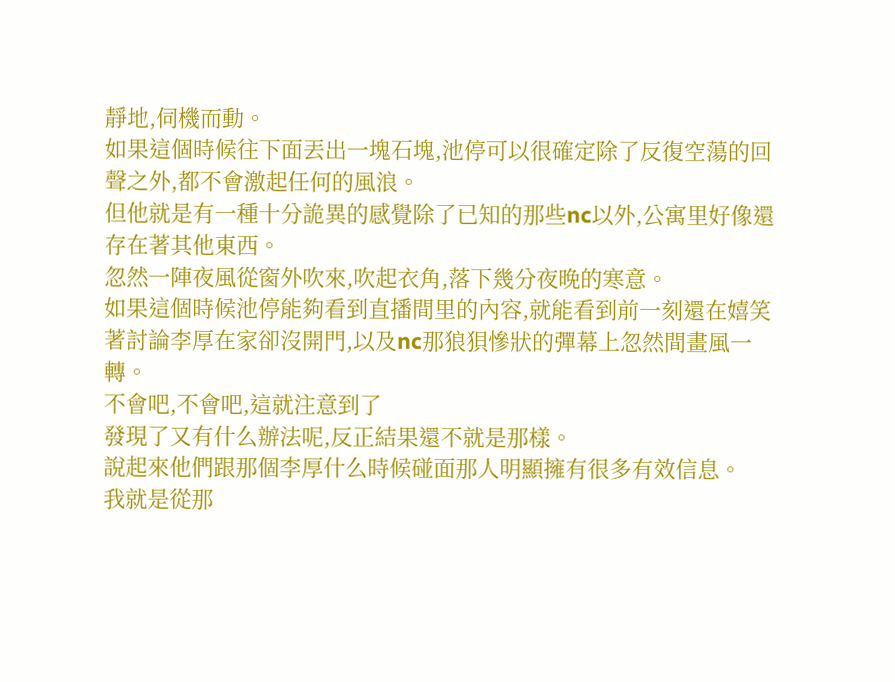靜地,伺機而動。
如果這個時候往下面丟出一塊石塊,池停可以很確定除了反復空蕩的回聲之外,都不會激起任何的風浪。
但他就是有一種十分詭異的感覺除了已知的那些nc以外,公寓里好像還存在著其他東西。
忽然一陣夜風從窗外吹來,吹起衣角,落下幾分夜晚的寒意。
如果這個時候池停能夠看到直播間里的內容,就能看到前一刻還在嬉笑著討論李厚在家卻沒開門,以及nc那狼狽慘狀的彈幕上忽然間畫風一轉。
不會吧,不會吧,這就注意到了
發現了又有什么辦法呢,反正結果還不就是那樣。
說起來他們跟那個李厚什么時候碰面那人明顯擁有很多有效信息。
我就是從那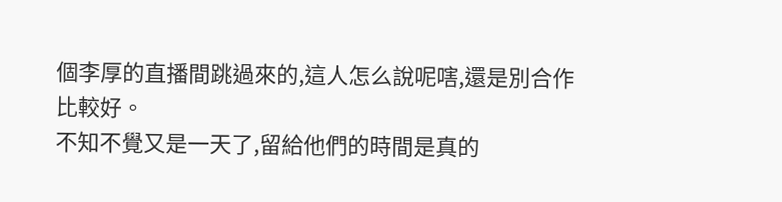個李厚的直播間跳過來的,這人怎么說呢嗐,還是別合作比較好。
不知不覺又是一天了,留給他們的時間是真的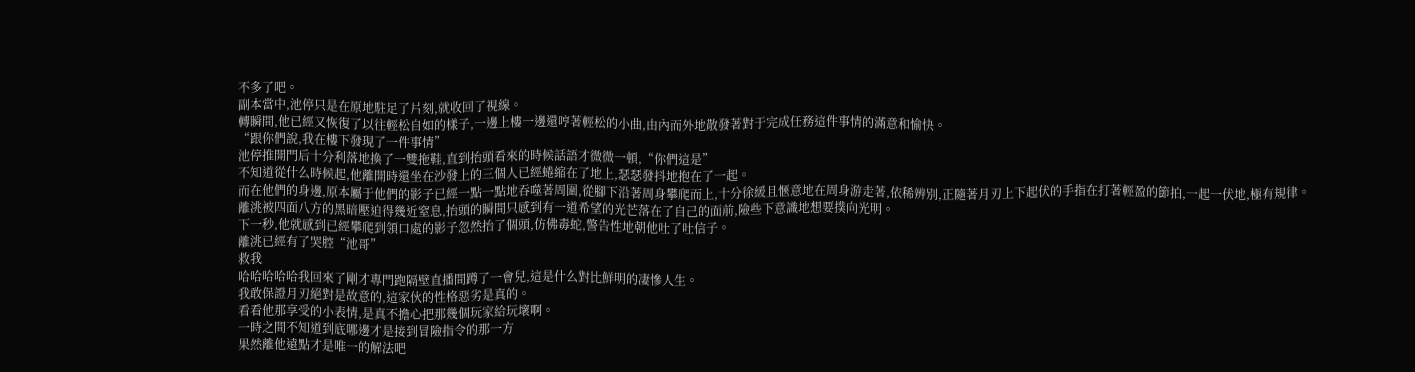不多了吧。
副本當中,池停只是在原地駐足了片刻,就收回了視線。
轉瞬間,他已經又恢復了以往輕松自如的樣子,一邊上樓一邊還哼著輕松的小曲,由內而外地散發著對于完成任務這件事情的滿意和愉快。
“跟你們說,我在樓下發現了一件事情”
池停推開門后十分利落地換了一雙拖鞋,直到抬頭看來的時候話語才微微一頓,“你們這是”
不知道從什么時候起,他離開時還坐在沙發上的三個人已經蜷縮在了地上,瑟瑟發抖地抱在了一起。
而在他們的身邊,原本屬于他們的影子已經一點一點地吞噬著周圍,從腳下沿著周身攀爬而上,十分徐緩且愜意地在周身游走著,依稀辨別,正隨著月刃上下起伏的手指在打著輕盈的節拍,一起一伏地,極有規律。
離洮被四面八方的黑暗壓迫得幾近窒息,抬頭的瞬間只感到有一道希望的光芒落在了自己的面前,險些下意識地想要撲向光明。
下一秒,他就感到已經攀爬到領口處的影子忽然抬了個頭,仿佛毒蛇,警告性地朝他吐了吐信子。
離洮已經有了哭腔“池哥”
救我
哈哈哈哈哈我回來了剛才專門跑隔壁直播間蹲了一會兒,這是什么對比鮮明的凄慘人生。
我敢保證月刃絕對是故意的,這家伙的性格惡劣是真的。
看看他那享受的小表情,是真不擔心把那幾個玩家給玩壞啊。
一時之間不知道到底哪邊才是接到冒險指令的那一方
果然離他遠點才是唯一的解法吧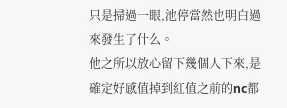只是掃過一眼,池停當然也明白過來發生了什么。
他之所以放心留下幾個人下來,是確定好感值掉到紅值之前的nc都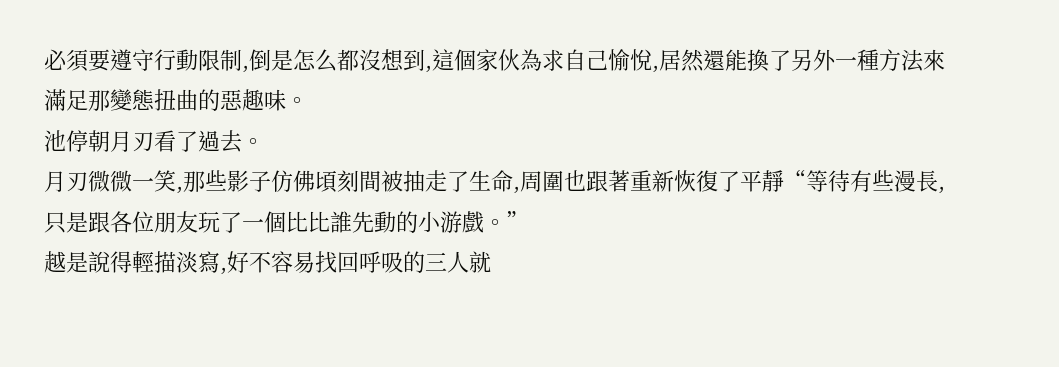必須要遵守行動限制,倒是怎么都沒想到,這個家伙為求自己愉悅,居然還能換了另外一種方法來滿足那變態扭曲的惡趣味。
池停朝月刃看了過去。
月刃微微一笑,那些影子仿佛頃刻間被抽走了生命,周圍也跟著重新恢復了平靜“等待有些漫長,只是跟各位朋友玩了一個比比誰先動的小游戲。”
越是說得輕描淡寫,好不容易找回呼吸的三人就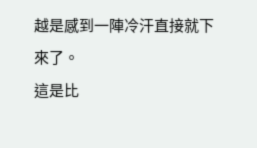越是感到一陣冷汗直接就下來了。
這是比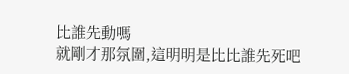比誰先動嗎
就剛才那氛圍,這明明是比比誰先死吧